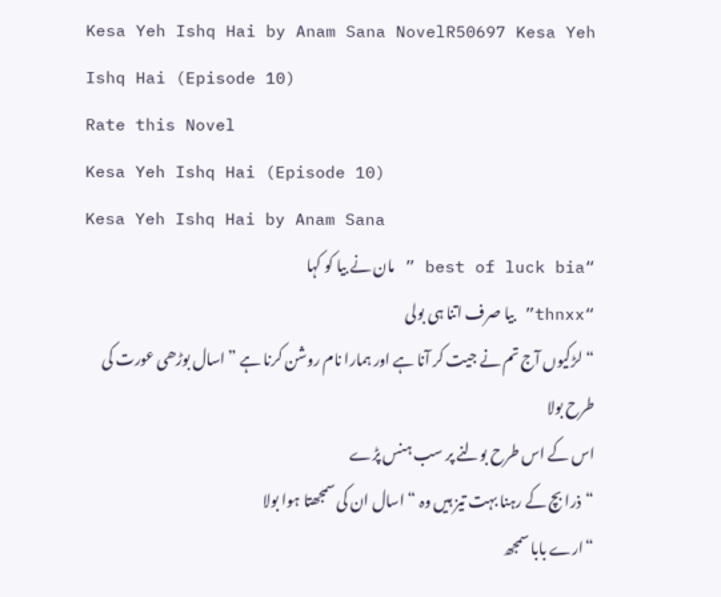Kesa Yeh Ishq Hai by Anam Sana NovelR50697 Kesa Yeh Ishq Hai (Episode 10)
Rate this Novel
Kesa Yeh Ishq Hai (Episode 10)
Kesa Yeh Ishq Hai by Anam Sana
“best of luck bia ” مان نے بیا کو کہا
“thnxx” بیا صرف اتنا ہی بولی
“لڑکیوں آج تم نے جیت کر آنا ہے اور ہمارا نام روشن کرنا ہے ” اسال بوڑھی عورت کی طرح بولا
اس کے اس طرح بولنے پر سب ہنس پڑے
“ذرا بچ کے رہنا بہت تیز ہیں وہ “اسال ان کی سمجھتا ہوا بولا
“ارے بابا سمجھ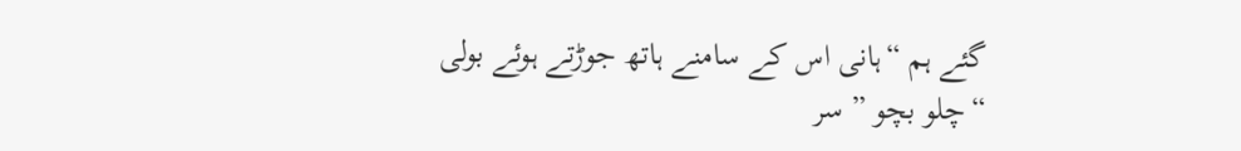گئے ہم “ہانی اس کے سامنے ہاتھ جوڑتے ہوئے بولی
“چلو بچو ” سر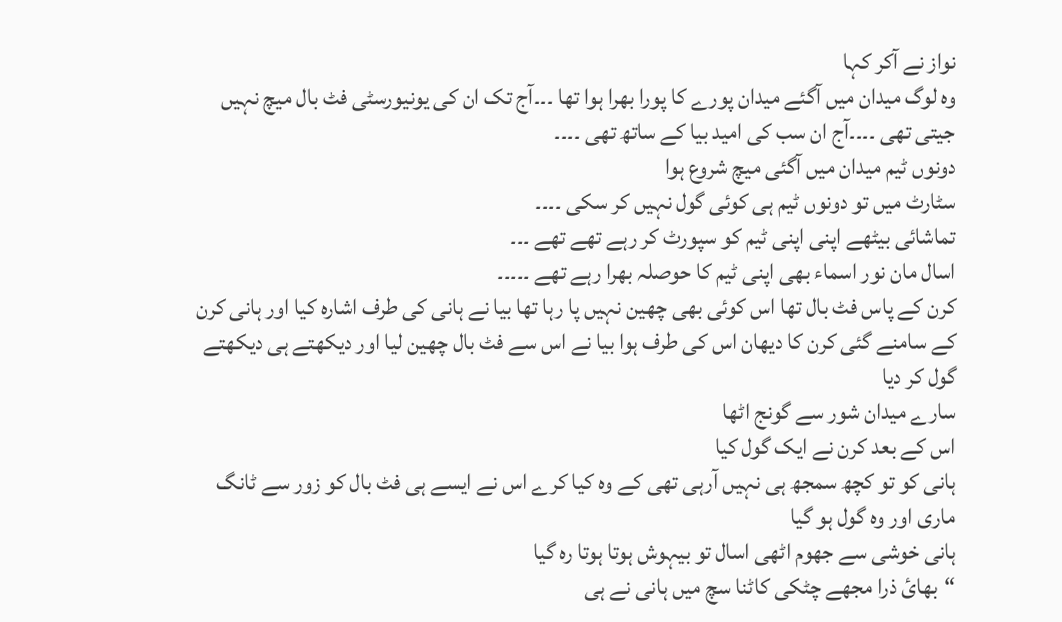نواز نے آکر کہا
وہ لوگ میدان میں آگئے میدان پورے کا پورا بھرا ہوا تھا ۔۔۔آج تک ان کی یونیورسٹی فٹ بال میچ نہیں جیتی تھی ۔۔۔۔آج ان سب کی امید بیا کے ساتھ تھی ۔۔۔۔
دونوں ٹیم میدان میں آگئی میچ شروع ہوا
سٹارٹ میں تو دونوں ٹیم ہی کوئی گول نہیں کر سکی ۔۔۔۔
تماشائی بیٹھے اپنی اپنی ٹیم کو سپورٹ کر رہے تھے تھے ۔۔۔
اسال مان نور اسماء بھی اپنی ٹیم کا حوصلہ بھرا رہے تھے ۔۔۔۔۔
کرن کے پاس فٹ بال تھا اس کوئی بھی چھین نہیں پا رہا تھا بیا نے ہانی کی طرف اشارہ کیا اور ہانی کرن کے سامنے گئی کرن کا دیھان اس کی طرف ہوا بیا نے اس سے فٹ بال چھین لیا اور دیکھتے ہی دیکھتے گول کر دیا
سارے میدان شور سے گونج اٹھا
اس کے بعد کرن نے ایک گول کیا
ہانی کو تو کچھ سمجھ ہی نہیں آرہی تھی کے وہ کیا کرے اس نے ایسے ہی فٹ بال کو زور سے ٹانگ ماری اور وہ گول ہو گیا
ہانی خوشی سے جھوم اٹھی اسال تو بیہوش ہوتا ہوتا رہ گیا
“بھائ ذرا مجھے چٹکی کاٹنا سچ میں ہانی نے ہی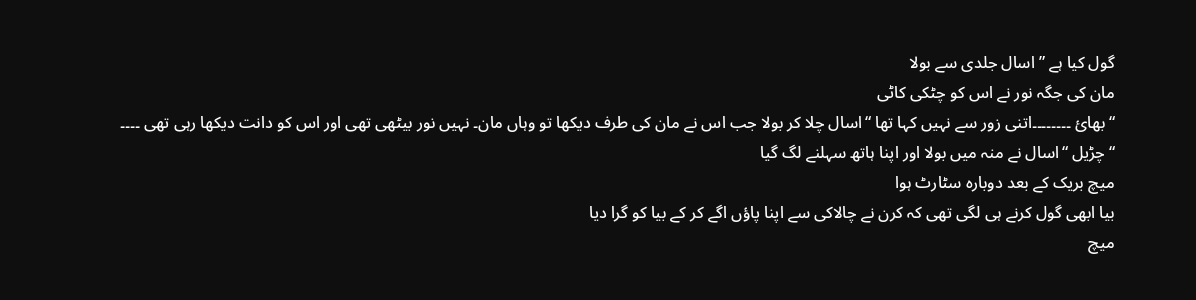گول کیا ہے ” اسال جلدی سے بولا
مان کی جگہ نور نے اس کو چٹکی کاٹی
“بھائ ۔۔۔۔۔۔۔۔اتنی زور سے نہیں کہا تھا “اسال چلا کر بولا جب اس نے مان کی طرف دیکھا تو وہاں مان۔ نہیں نور بیٹھی تھی اور اس کو دانت دیکھا رہی تھی ۔۔۔۔
“چڑیل “اسال نے منہ میں بولا اور اپنا ہاتھ سہلنے لگ گیا
میچ بریک کے بعد دوبارہ سٹارٹ ہوا
بیا ابھی گول کرنے ہی لگی تھی کہ کرن نے چالاکی سے اپنا پاؤں اگے کر کے بیا کو گرا دیا
میچ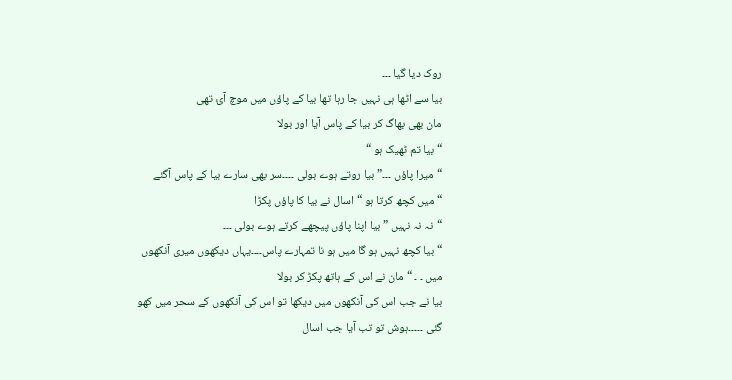روک دیا گیا ۔۔۔
بیا سے اٹھا ہی نہیں جا رہا تھا بیا کے پاؤں میں موچ آئ تھی
مان بھی بھاگ کر بیا کے پاس آیا اور بولا
“بیا تم ٹھیک ہو “
“میرا پاؤں ۔۔۔”بیا روتے ہوے بولی ۔۔۔۔سر بھی سارے بیا کے پاس آگئے
“میں کچھ کرتا ہو “اسال نے بیا کا پاؤں پکڑا
“نہ نہ نہیں ” بیا اپنا پاؤں پیچھے کرتے ہوے بولی ۔۔۔
“بیا کچھ نہیں ہو گا میں ہو نا تمہارے پاس۔۔۔۔یہاں دیکھوں میری آنکھوں میں ۔ ۔ “مان نے اس کے ہاتھ پکڑ کر بولا
بیا نے جب اس کی آنکھوں میں دیکھا تو اس کی آنکھوں کے سحر میں کھو گئی ۔۔۔۔۔ہوش تو تب آیا جب اسال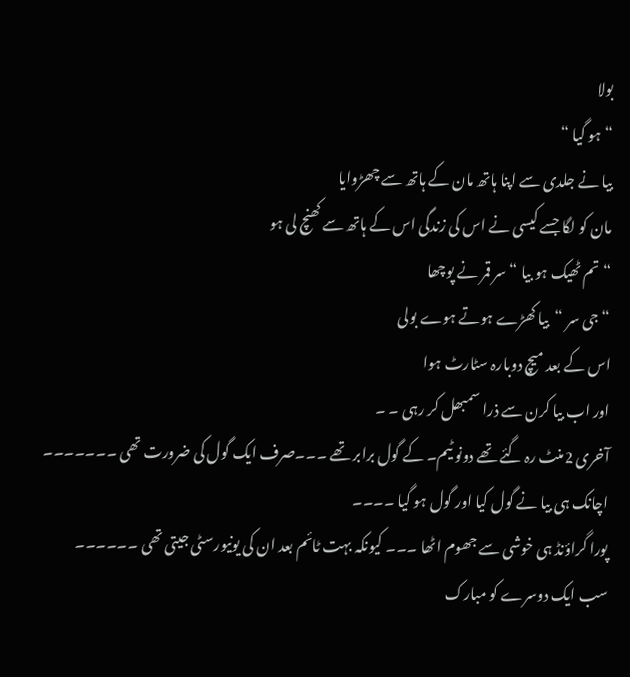بولا
“ہو گیا “
بیا نے جلدی سے اپنا ہاتھ مان کے ہاتھ سے چھڑوایا
مان کو لگا جسے کیسی نے اس کی زندگی اس کے ہاتھ سے کھنچ لی ہو
“تم ٹھیک ہو بیا “سر قمر نے پوچھا
“جی سر “بیا کھڑے ہوتے ہوے بولی
اس کے بعد میچ دوبارہ سٹارٹ ہوا
اور اب بیا کرن سے ذرا سمبھل کر رہی ۔ ۔
آخری 2منٹ رہ گئے تھے دونو ٹیم۔ کے گول برابر تھے ۔۔۔صرف ایک گول کی ضرورت تھی ۔۔۔۔۔۔۔
اچانک ہی بیا نے گول کیا اور گول ہو گیا ۔۔۔۔
پورا گراؤنڈ ہی خوشی سے جھوم اٹھا ۔۔۔ کیونکہ بہت ٹائم بعد ان کی یونیورسٹی جیتی تھی ۔۔۔۔۔۔
سب ایک دوسرے کو مبارک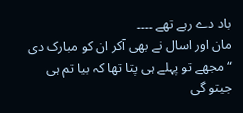باد دے رہے تھے ۔۔۔۔
مان اور اسال نے بھی آکر ان کو مبارک دی
“مجھے تو پہلے ہی پتا تھا کہ بیا تم ہی جیتو گی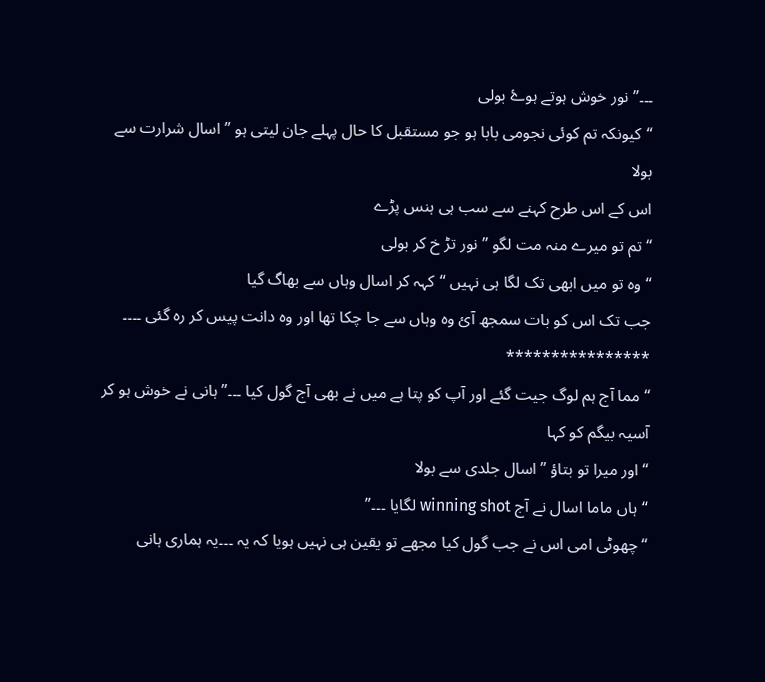۔۔۔”نور خوش ہوتے ہوۓ بولی
“کیونکہ تم کوئی نجومی بابا ہو جو مستقبل کا حال پہلے جان لیتی ہو ” اسال شرارت سے بولا
اس کے اس طرح کہنے سے سب ہی ہنس پڑے
“تم تو میرے منہ مت لگو ” نور تڑ خ کر بولی
“وہ تو میں ابھی تک لگا ہی نہیں “کہہ کر اسال وہاں سے بھاگ گیا
جب تک اس کو بات سمجھ آئ وہ وہاں سے جا چکا تھا اور وہ دانت پیس کر رہ گئی ۔۔۔۔
****************
“مما آج ہم لوگ جیت گئے اور آپ کو پتا ہے میں نے بھی آج گول کیا ۔۔۔”ہانی نے خوش ہو کر آسیہ بیگم کو کہا
“اور میرا تو بتاؤ ” اسال جلدی سے بولا
“ہاں ماما اسال نے آج winning shot لگایا ۔۔۔”
“چھوٹی امی اس نے جب گول کیا مجھے تو یقین ہی نہیں ہویا کہ یہ ۔۔۔یہ ہماری ہانی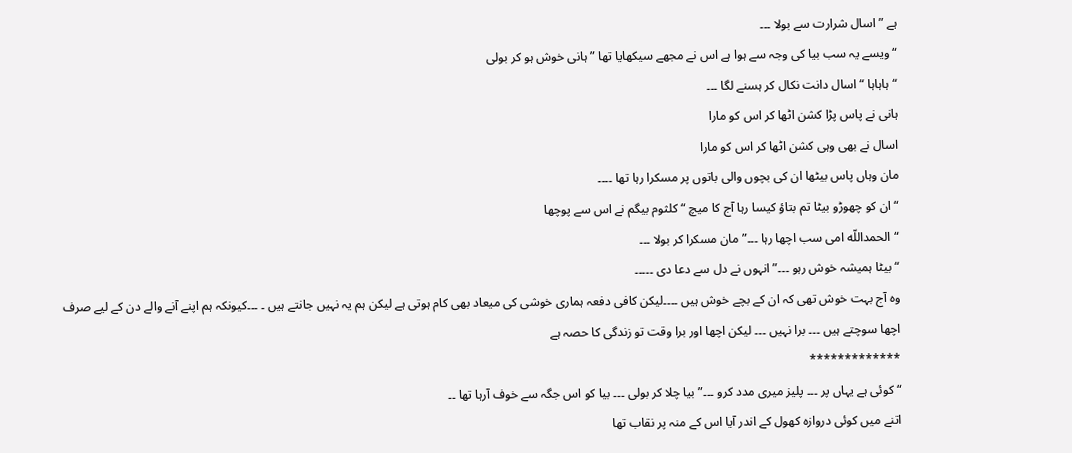ہے ” اسال شرارت سے بولا ۔۔۔
“ویسے یہ سب بیا کی وجہ سے ہوا ہے اس نے مجھے سیکھایا تھا ” ہانی خوش ہو کر بولی
“ہاہاہا “اسال دانت نکال کر ہسنے لگا ۔۔۔
ہانی نے پاس پڑا کشن اٹھا کر اس کو مارا
اسال نے بھی وہی کشن اٹھا کر اس کو مارا
مان وہاں پاس بیٹھا ان کی بچوں والی باتوں پر مسکرا رہا تھا ۔۔۔۔
“ان کو چھوڑو بیٹا تم بتاؤ کیسا رہا آج کا میچ “کلثوم بیگم نے اس سے پوچھا
“الحمداللّه امی سب اچھا رہا ۔۔۔” مان مسکرا کر بولا ۔۔۔
“بیٹا ہمیشہ خوش رہو ۔۔۔”انہوں نے دل سے دعا دی ۔۔۔۔۔
وہ آج بہت خوش تھی کہ ان کے بچے خوش ہیں ۔۔۔۔لیکن کافی دفعہ ہماری خوشی کی میعاد بھی کام ہوتی ہے لیکن ہم یہ نہیں جانتے ہیں ۔ ۔۔۔کیونکہ ہم اپنے آنے والے دن کے لیے صرف اچھا سوچتے ہیں ۔۔۔ برا نہیں ۔۔۔ لیکن اچھا اور برا وقت تو زندگی کا حصہ ہے
*************
“کوئی ہے یہاں پر ۔۔۔ پلیز میری مدد کرو ۔۔۔” بیا چلا کر بولی ۔۔۔ بیا کو اس جگہ سے خوف آرہا تھا ۔۔
اتنے میں کوئی دروازہ کھول کے اندر آیا اس کے منہ پر نقاب تھا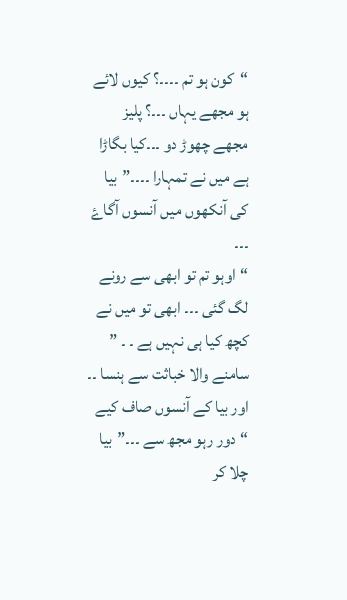“کون ہو تم ۔۔۔۔؟ کیوں لائے ہو مجھے یہاں ۔۔۔؟ پلیز مجھے چھوڑ دو ۔۔۔کیا بگاڑا ہے میں نے تمہارا ۔۔۔۔”بیا کی آنکھوں میں آنسوں آگاۓ ۔۔۔
“اوہو تم تو ابھی سے رونے لگ گئی ۔۔۔ ابھی تو میں نے کچھ کیا ہی نہیں ہے ۔ ۔ ” سامنے والا خباثت سے ہنسا ۔۔ اور بیا کے آنسوں صاف کیے
“دور رہو مجھ سے ۔۔۔”بیا چلا کر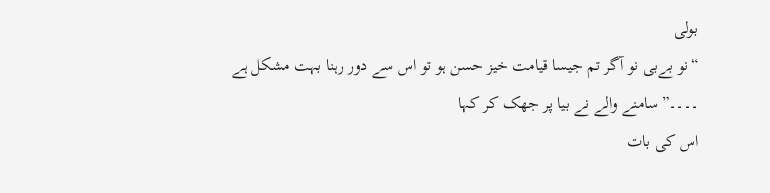بولی
“نو بےبی نو آگر تم جیسا قیامت خیز حسن ہو تو اس سے دور رہنا بہت مشکل ہے ۔۔۔۔”سامنے والے نے بیا پر جھک کر کہا
اس کی بات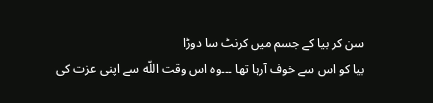سن کر بیا کے جسم میں کرنٹ سا دوڑا
بیا کو اس سے خوف آرہا تھا ۔۔۔وہ اس وقت اللّه سے اپنی عزت کی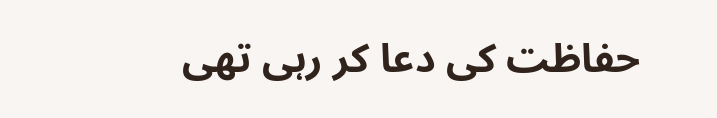حفاظت کی دعا کر رہی تھی